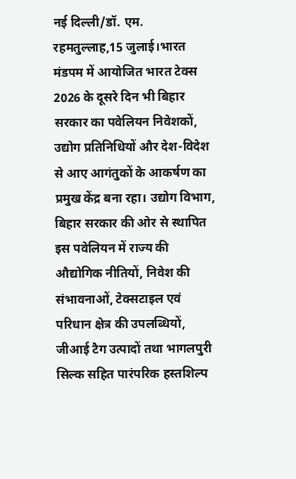नई दिल्ली/डॉ. एम. रहमतुल्लाह,15 जुलाई।भारत मंडपम में आयोजित भारत टेक्स 2026 के दूसरे दिन भी बिहार सरकार का पवेलियन निवेशकों, उद्योग प्रतिनिधियों और देश-विदेश से आए आगंतुकों के आकर्षण का प्रमुख केंद्र बना रहा। उद्योग विभाग, बिहार सरकार की ओर से स्थापित इस पवेलियन में राज्य की औद्योगिक नीतियों, निवेश की संभावनाओं, टेक्सटाइल एवं परिधान क्षेत्र की उपलब्धियों, जीआई टैग उत्पादों तथा भागलपुरी सिल्क सहित पारंपरिक हस्तशिल्प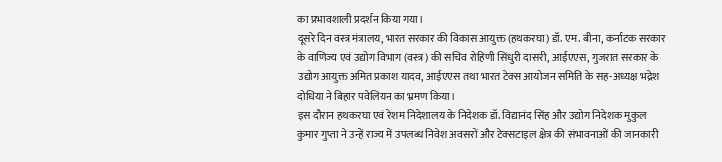का प्रभावशाली प्रदर्शन किया गया।
दूसरे दिन वस्त्र मंत्रालय, भारत सरकार की विकास आयुक्त (हथकरघा) डॉ. एम. बीना, कर्नाटक सरकार के वाणिज्य एवं उद्योग विभाग (वस्त्र) की सचिव रोहिणी सिंधुरी दासरी, आईएएस, गुजरात सरकार के उद्योग आयुक्त अमित प्रकाश यादव, आईएएस तथा भारत टेक्स आयोजन समिति के सह-अध्यक्ष भद्रेश दोधिया ने बिहार पवेलियन का भ्रमण किया।
इस दौरान हथकरघा एवं रेशम निदेशालय के निदेशक डॉ. विद्यानंद सिंह और उद्योग निदेशक मुकुल कुमार गुप्ता ने उन्हें राज्य में उपलब्ध निवेश अवसरों और टेक्सटाइल क्षेत्र की संभावनाओं की जानकारी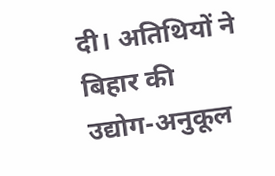दी। अतिथियों ने बिहार की उद्योग-अनुकूल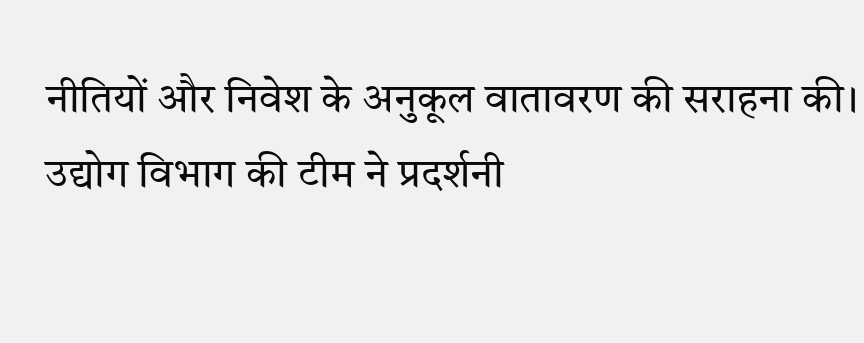नीतियों और निवेश के अनुकूल वातावरण की सराहना की।
उद्योग विभाग की टीम ने प्रदर्शनी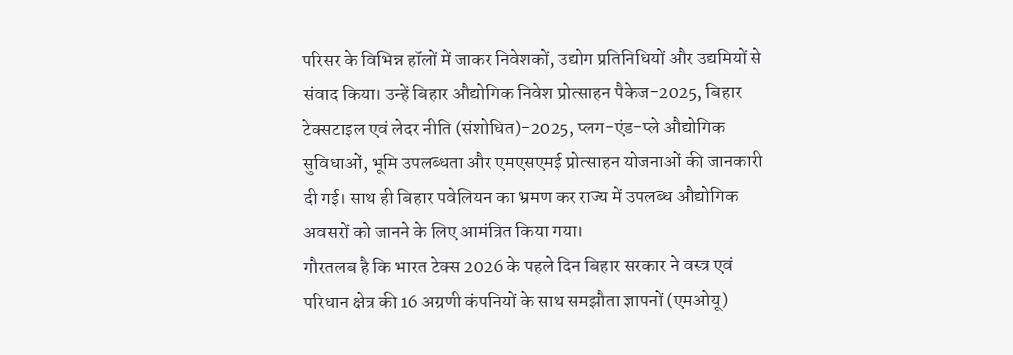परिसर के विभिन्न हॉलों में जाकर निवेशकों, उद्योग प्रतिनिधियों और उद्यमियों से संवाद किया। उन्हें बिहार औद्योगिक निवेश प्रोत्साहन पैकेज-2025, बिहार टेक्सटाइल एवं लेदर नीति (संशोधित)-2025, प्लग-एंड-प्ले औद्योगिक सुविधाओं, भूमि उपलब्धता और एमएसएमई प्रोत्साहन योजनाओं की जानकारी दी गई। साथ ही बिहार पवेलियन का भ्रमण कर राज्य में उपलब्ध औद्योगिक अवसरों को जानने के लिए आमंत्रित किया गया।
गौरतलब है कि भारत टेक्स 2026 के पहले दिन बिहार सरकार ने वस्त्र एवं परिधान क्षेत्र की 16 अग्रणी कंपनियों के साथ समझौता ज्ञापनों (एमओयू)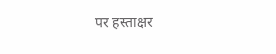पर हस्ताक्षर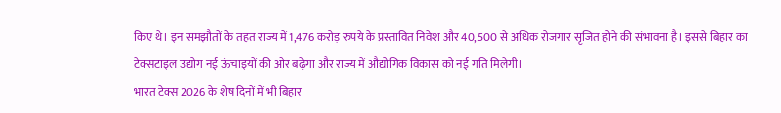किए थे। इन समझौतों के तहत राज्य में 1,476 करोड़ रुपये के प्रस्तावित निवेश और 40,500 से अधिक रोजगार सृजित होने की संभावना है। इससे बिहार का टेक्सटाइल उद्योग नई ऊंचाइयों की ओर बढ़ेगा और राज्य में औद्योगिक विकास को नई गति मिलेगी।
भारत टेक्स 2026 के शेष दिनों में भी बिहार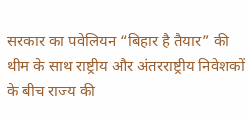सरकार का पवेलियन “बिहार है तैयार” की थीम के साथ राष्ट्रीय और अंतरराष्ट्रीय निवेशकों के बीच राज्य की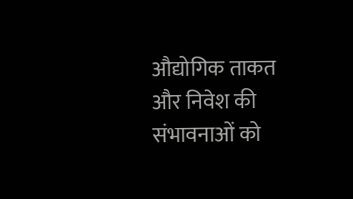औद्योगिक ताकत और निवेश की संभावनाओं को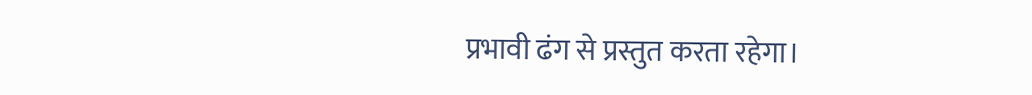प्रभावी ढंग से प्रस्तुत करता रहेगा।